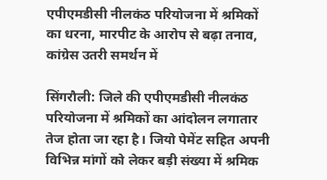एपीएमडीसी नीलकंठ परियोजना में श्रमिकों का धरना, मारपीट के आरोप से बढ़ा तनाव, कांग्रेस उतरी समर्थन में

सिंगरौली: जिले की एपीएमडीसी नीलकंठ परियोजना में श्रमिकों का आंदोलन लगातार तेज होता जा रहा है। जियो पेमेंट सहित अपनी विभिन्न मांगों को लेकर बड़ी संख्या में श्रमिक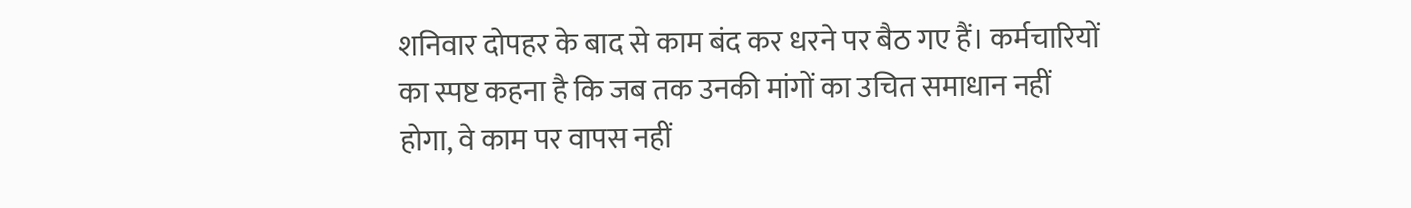शनिवार दोपहर के बाद से काम बंद कर धरने पर बैठ गए हैं। कर्मचारियों का स्पष्ट कहना है कि जब तक उनकी मांगों का उचित समाधान नहीं होगा, वे काम पर वापस नहीं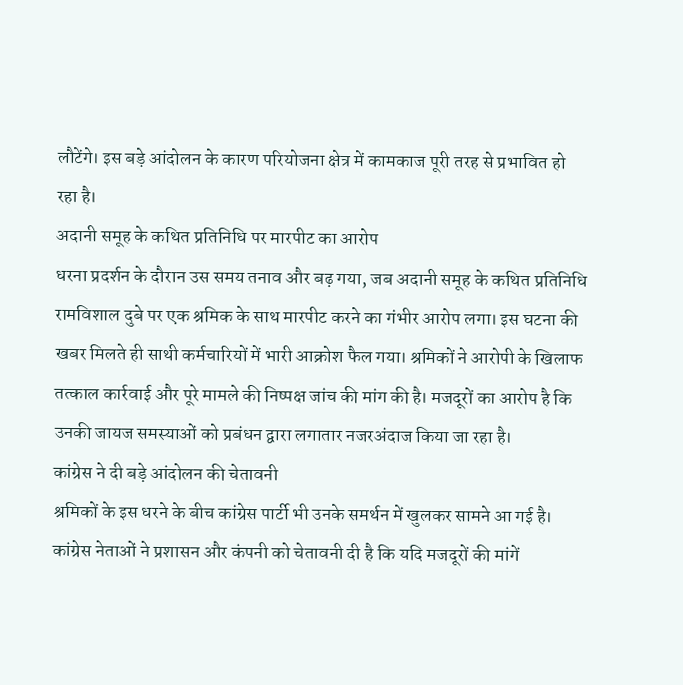लौटेंगे। इस बड़े आंदोलन के कारण परियोजना क्षेत्र में कामकाज पूरी तरह से प्रभावित हो रहा है।
अदानी समूह के कथित प्रतिनिधि पर मारपीट का आरोप
धरना प्रदर्शन के दौरान उस समय तनाव और बढ़ गया, जब अदानी समूह के कथित प्रतिनिधि रामविशाल दुबे पर एक श्रमिक के साथ मारपीट करने का गंभीर आरोप लगा। इस घटना की खबर मिलते ही साथी कर्मचारियों में भारी आक्रोश फैल गया। श्रमिकों ने आरोपी के खिलाफ तत्काल कार्रवाई और पूरे मामले की निष्पक्ष जांच की मांग की है। मजदूरों का आरोप है कि उनकी जायज समस्याओं को प्रबंधन द्वारा लगातार नजरअंदाज किया जा रहा है।
कांग्रेस ने दी बड़े आंदोलन की चेतावनी
श्रमिकों के इस धरने के बीच कांग्रेस पार्टी भी उनके समर्थन में खुलकर सामने आ गई है। कांग्रेस नेताओं ने प्रशासन और कंपनी को चेतावनी दी है कि यदि मजदूरों की मांगें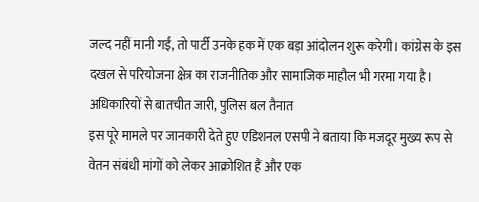जल्द नहीं मानी गईं, तो पार्टी उनके हक में एक बड़ा आंदोलन शुरू करेगी। कांग्रेस के इस दखल से परियोजना क्षेत्र का राजनीतिक और सामाजिक माहौल भी गरमा गया है।
अधिकारियों से बातचीत जारी, पुलिस बल तैनात
इस पूरे मामले पर जानकारी देते हुए एडिशनल एसपी ने बताया कि मजदूर मुख्य रूप से वेतन संबंधी मांगों को लेकर आक्रोशित हैं और एक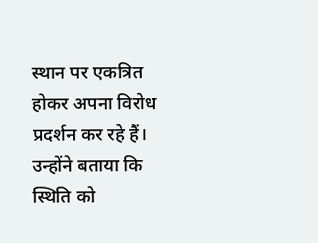स्थान पर एकत्रित होकर अपना विरोध प्रदर्शन कर रहे हैं। उन्होंने बताया कि स्थिति को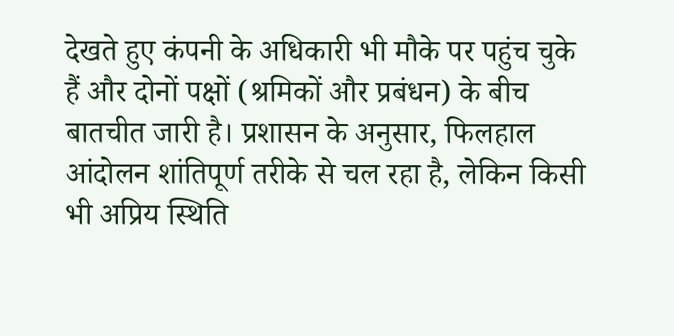देखते हुए कंपनी के अधिकारी भी मौके पर पहुंच चुके हैं और दोनों पक्षों (श्रमिकों और प्रबंधन) के बीच बातचीत जारी है। प्रशासन के अनुसार, फिलहाल आंदोलन शांतिपूर्ण तरीके से चल रहा है, लेकिन किसी भी अप्रिय स्थिति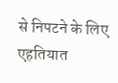से निपटने के लिए एहतियात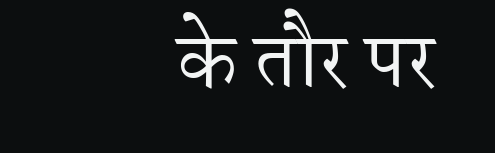के तौर पर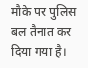मौके पर पुलिस बल तैनात कर दिया गया है।